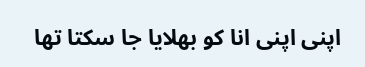اپنی اپنی انا کو بھلایا جا سکتا تھا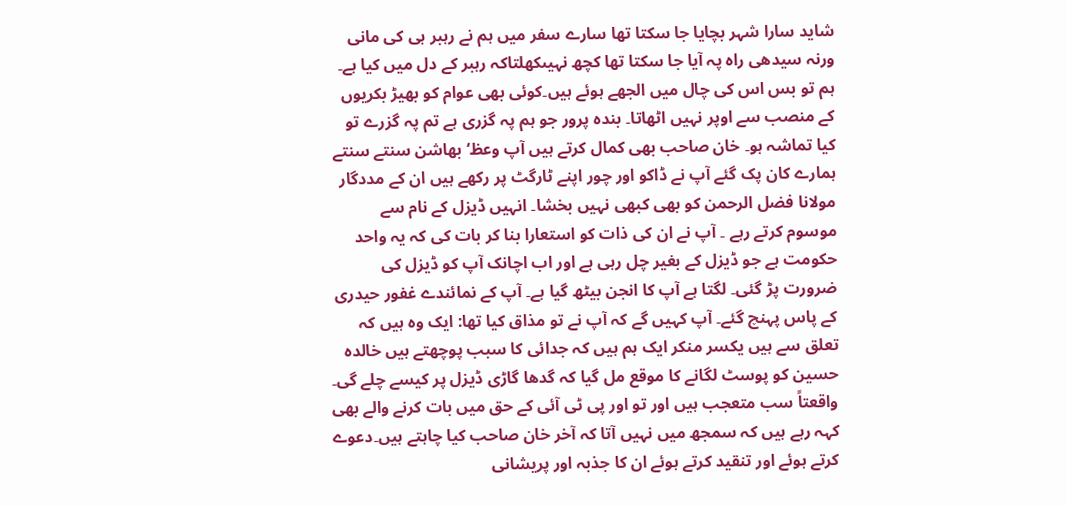شاید سارا شہر بچایا جا سکتا تھا سارے سفر میں ہم نے رہبر ہی کی مانی ورنہ سیدھی راہ پہ آیا جا سکتا تھا کچھ نہیںکھلتاکہ رہبر کے دل میں کیا ہے۔ ہم تو بس اس کی چال میں الجھے ہوئے ہیں۔کوئی بھی عوام کو بھیڑ بکریوں کے منصب سے اوپر نہیں اٹھاتا۔ بندہ پرور جو ہم پہ گزری ہے تم پہ گزرے تو کیا تماشہ ہو۔ خان صاحب بھی کمال کرتے ہیں آپ وعظ‘ بھاشن سنتے سنتے ہمارے کان پک گئے آپ نے ڈاکو اور چور اپنے ٹارگٹ پر رکھے ہیں ان کے مددگار مولانا فضل الرحمن کو بھی کبھی نہیں بخشا۔ انہیں ڈیزل کے نام سے موسوم کرتے رہے ۔ آپ نے ان کی ذات کو استعارا بنا کر بات کی کہ یہ واحد حکومت ہے جو ڈیزل کے بغیر چل رہی ہے اور اب اچانک آپ کو ڈیزل کی ضرورت پڑ گئی۔ لگتا ہے آپ کا انجن بیٹھ گیا ہے۔ آپ کے نمائندے غفور حیدری کے پاس پہنچ گئے۔ آپ کہیں گے کہ آپ نے تو مذاق کیا تھا: ایک وہ ہیں کہ تعلق سے ہیں یکسر منکر ایک ہم ہیں کہ جدائی کا سبب پوچھتے ہیں خالدہ حسین کو پوسٹ لگانے کا موقع مل گیا کہ گدھا گاڑی ڈیزل پر کیسے چلے گی۔ واقعتاً سب متعجب ہیں اور تو اور پی ٹی آئی کے حق میں بات کرنے والے بھی کہہ رہے ہیں کہ سمجھ میں نہیں آتا کہ آخر خان صاحب کیا چاہتے ہیں۔دعوے کرتے ہوئے اور تنقید کرتے ہوئے ان کا جذبہ اور پریشانی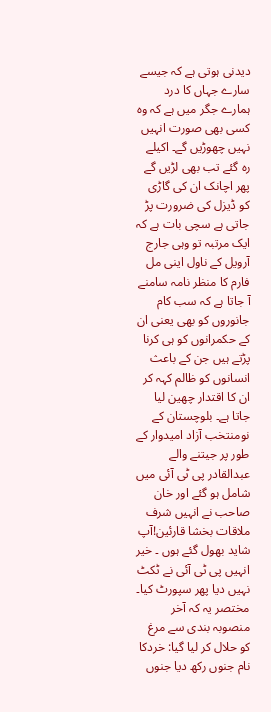دیدنی ہوتی ہے کہ جیسے سارے جہاں کا درد ہمارے جگر میں ہے کہ وہ کسی بھی صورت انہیں نہیں چھوڑیں گے۔ اکیلے رہ گئے تب بھی لڑیں گے پھر اچانک ان کی گاڑی کو ڈیزل کی ضرورت پڑ جاتی ہے سچی بات ہے کہ ایک مرتبہ تو وہی جارج آرویل کے ناول اینی مل فارم کا منظر نامہ سامنے آ جاتا ہے کہ سب کام جانوروں کو بھی یعنی ان کے حکمرانوں کو ہی کرنا پڑتے ہیں جن کے باعث انسانوں کو ظالم کہہ کر ان کا اقتدار چھین لیا جاتا ہے۔ بلوچستان کے نومنتخب آزاد امیدوار کے طور پر جیتنے والے عبدالقادر پی ٹی آئی میں شامل ہو گئے اور خان صاحب نے انہیں شرف ملاقات بخشا قارئین!آپ شاید بھول گئے ہوں ۔ خیر انہیں پی ٹی آئی نے ٹکٹ نہیں دیا پھر سپورٹ کیا۔ مختصر یہ کہ آخر منصوبہ بندی سے مرغ کو حلال کر لیا گیا: خردکا نام جنوں رکھ دیا جنوں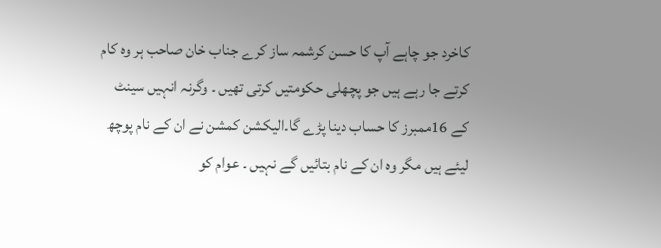کاخرد جو چاہے آپ کا حسن کرشمہ ساز کرے جناب خان صاحب ہر وہ کام کرتے جا رہے ہیں جو پچھلی حکومتیں کرتی تھیں ۔ وگرنہ انہیں سینٹ کے 16ممبرز کا حساب دینا پڑے گا۔الیکشن کمشن نے ان کے نام پوچھ لیئے ہیں مگر وہ ان کے نام بتائیں گے نہیں ۔ عوام کو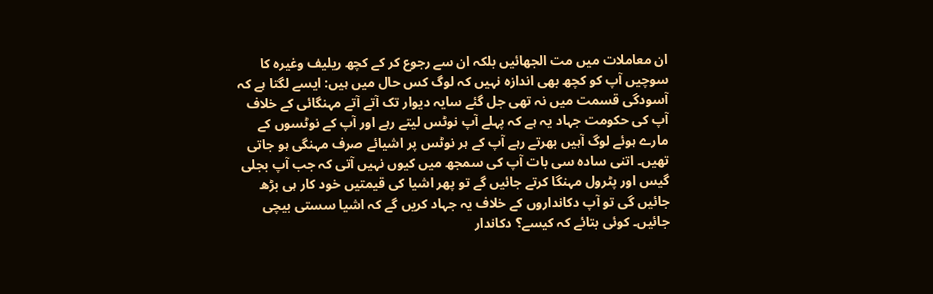ان معاملات میں مت الجھائیں بلکہ ان سے رجوع کر کے کچھ ریلیف وغیرہ کا سوچیں آپ کو کچھ بھی اندازہ نہیں کہ لوگ کس حال میں ہیں: ایسے لگتا ہے کہ آسودگی قسمت میں نہ تھی جل گئے سایہ دیوار تک آتے آتے مہنگائی کے خلاف آپ کی حکومت جہاد یہ ہے کہ پہلے آپ نوٹس لیتے رہے اور آپ کے نوٹسوں کے مارے ہوئے لوگ آہیں بھرتے رہے آپ کے ہر نوٹس پر اشیائے صرف مہنگی ہو جاتی تھیں۔ اتنی سادہ سی بات آپ کی سمجھ میں کیوں نہیں آتی کہ جب آپ بجلی گیس اور پٹرول مہنگا کرتے جائیں گے تو پھر اشیا کی قیمتیں خود کار ہی بڑھ جائیں گی تو آپ دکانداروں کے خلاف یہ جہاد کریں گے کہ اشیا سستی بیچی جائیں۔ کوئی بتائے کہ کیسے؟ دکاندار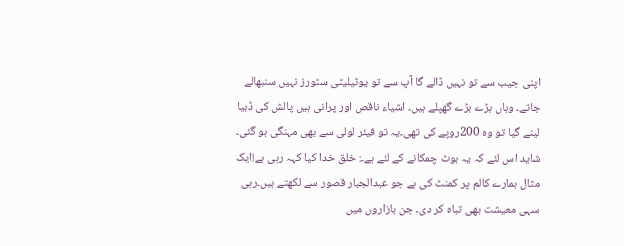اپنی جیب سے تو نہیں ڈالے گا آپ سے تو یوٹیلیٹی سٹورز نہیں سنبھالے جاتے۔ وہاں بڑے بڑے گھپلے ہیں۔ اشیاء ناقص اور پرانی ہیں پالش کی ڈبیا لینے گیا تو وہ 200روپے کی تھی۔یہ تو فیئر لولی سے بھی مہنگی ہو گئی۔ شاید اس لئے کہ یہ بوٹ چمکانے کے لئے ہے۔: خلق خدا کیا کہہ رہی ہے!ایک مثال ہمارے کالم پر کمنٹ کی ہے جو عبدالجبار قصور سے لکھتے ہیں۔رہی سہی معیشت بھی تباہ کر دی۔ جن بازاروں میں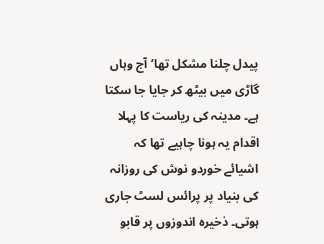پیدل چلنا مشکل تھا‘آج وہاں گاڑی میں بیٹھ کر جایا جا سکتا ہے۔ مدینہ کی ریاست کا پہلا اقدام یہ ہونا چاہیے تھا کہ اشیائے خوردو نوش کی روزانہ کی بنیاد پر پرائس لسٹ جاری ہوتی۔ ذخیرہ اندوزوں پر قابو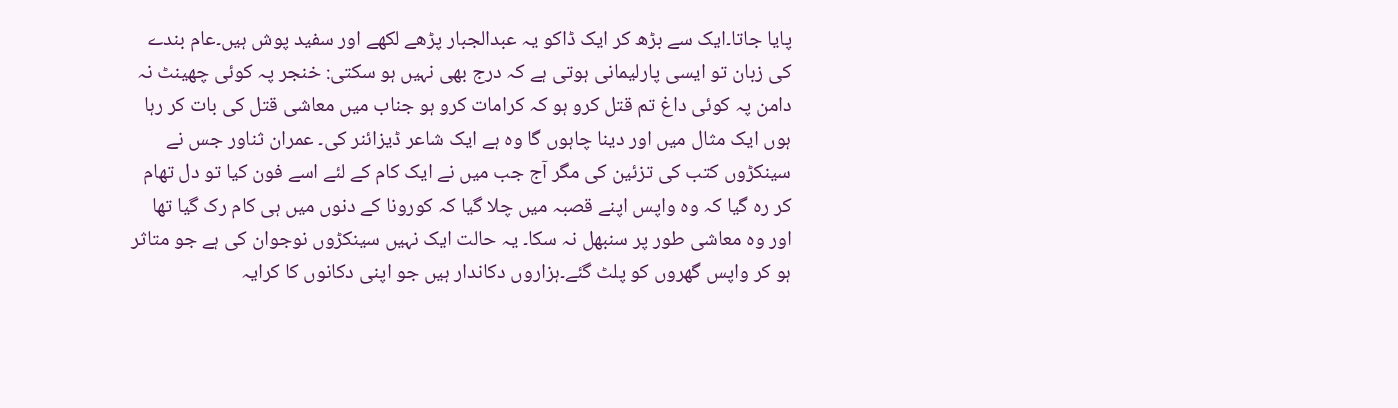پایا جاتا۔ایک سے بڑھ کر ایک ڈاکو یہ عبدالجبار پڑھے لکھے اور سفید پوش ہیں۔عام بندے کی زبان تو ایسی پارلیمانی ہوتی ہے کہ درج بھی نہیں ہو سکتی: خنجر پہ کوئی چھینٹ نہ دامن پہ کوئی داغ تم قتل کرو ہو کہ کرامات کرو ہو جناب میں معاشی قتل کی بات کر رہا ہوں ایک مثال میں اور دینا چاہوں گا وہ ہے ایک شاعر ڈیزائنر کی۔ عمران ثناور جس نے سینکڑوں کتب کی تزئین کی مگر آج جب میں نے ایک کام کے لئے اسے فون کیا تو دل تھام کر رہ گیا کہ وہ واپس اپنے قصبہ میں چلا گیا کہ کورونا کے دنوں میں ہی کام رک گیا تھا اور وہ معاشی طور پر سنبھل نہ سکا۔ یہ حالت ایک نہیں سینکڑوں نوجوان کی ہے جو متاثر ہو کر واپس گھروں کو پلٹ گئے۔ہزاروں دکاندار ہیں جو اپنی دکانوں کا کرایہ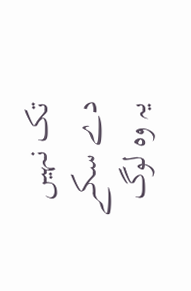تک نہیں دے سکے یہ وہ لوگ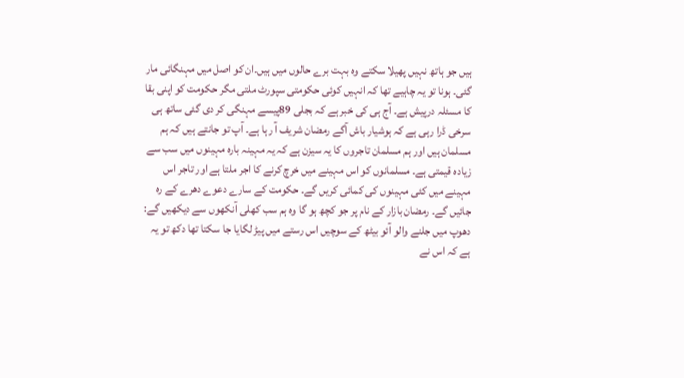ہیں جو ہاتھ نہیں پھیلا سکتے وہ بہت برے حالوں میں ہیں۔ان کو اصل میں مہنگائی مار گئی۔ ہونا تو یہ چاہیے تھا کہ انہیں کوئی حکومتی سپورٹ ملتی مگر حکومت کو اپنی بقا کا مسئلہ درپیش ہے۔ آج ہی کی خبر ہے کہ بجلی 89پیسے مہنگی کر دی گئی ساتھ ہی سرخی ڈرا رہی ہے کہ ہوشیار باش آگے رمضان شریف آ رہا ہے۔ آپ تو جانتے ہیں کہ ہم مسلمان ہیں اور ہم مسلمان تاجروں کا یہ سیزن ہے کہ یہ مہینہ بارہ مہینوں میں سب سے زیادہ قیمتی ہے۔ مسلمانوں کو اس مہینے میں خرچ کرنے کا اجر ملتا ہے اور تاجر اس مہینے میں کئی مہینوں کی کمائی کریں گے۔ حکومت کے سارے دعوے دھرے کے رہ جائیں گے۔ رمضان بازار کے نام پر جو کچھ ہو گا وہ ہم سب کھلی آنکھوں سے دیکھیں گے: دھوپ میں جلنے والو آئو بیٹھ کے سوچیں اس رستے میں پیڑ لگایا جا سکتا تھا دکھ تو یہ ہے کہ اس نے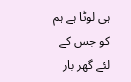ہی لوٹا ہے ہم کو جس کے لئے گھر بار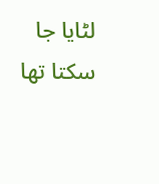لٹایا جا سکتا تھا